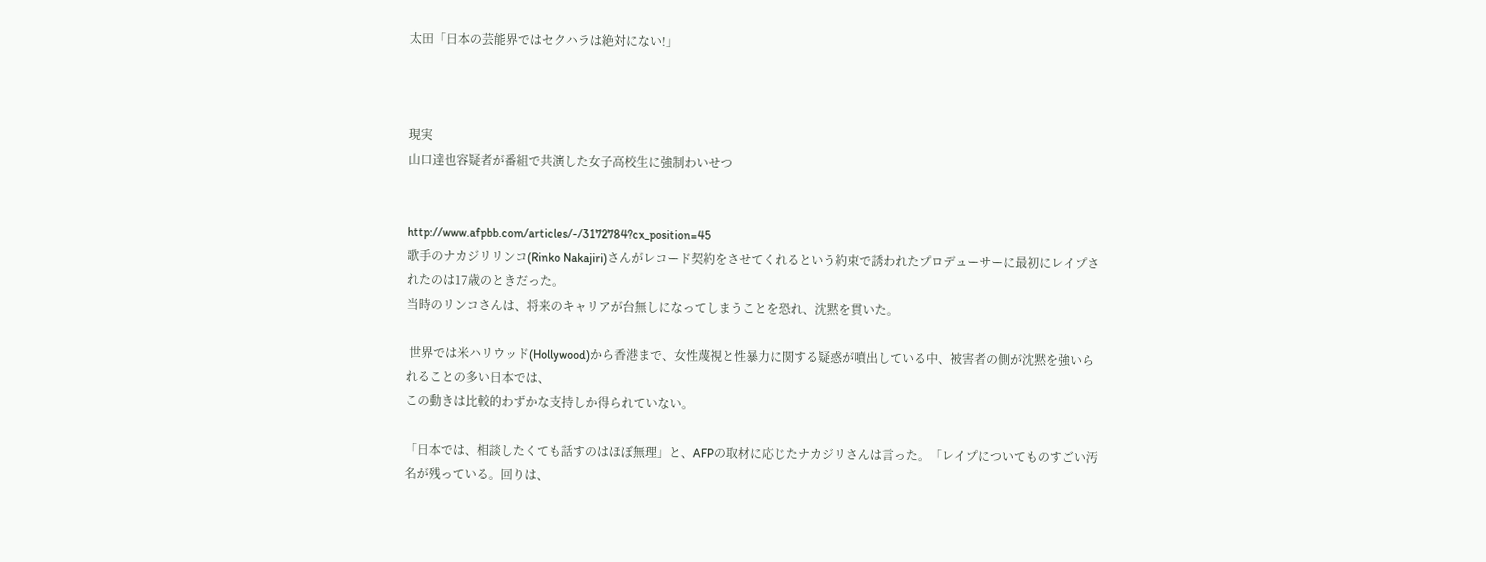太田「日本の芸能界ではセクハラは絶対にない!」



現実
山口達也容疑者が番組で共演した女子高校生に強制わいせつ


http://www.afpbb.com/articles/-/3172784?cx_position=45
歌手のナカジリリンコ(Rinko Nakajiri)さんがレコード契約をさせてくれるという約束で誘われたプロデューサーに最初にレイプされたのは17歳のときだった。
当時のリンコさんは、将来のキャリアが台無しになってしまうことを恐れ、沈黙を貫いた。

 世界では米ハリウッド(Hollywood)から香港まで、女性蔑視と性暴力に関する疑惑が噴出している中、被害者の側が沈黙を強いられることの多い日本では、
この動きは比較的わずかな支持しか得られていない。

「日本では、相談したくても話すのはほぼ無理」と、AFPの取材に応じたナカジリさんは言った。「レイプについてものすごい汚名が残っている。回りは、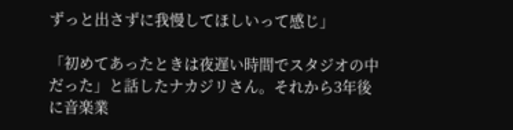ずっと出さずに我慢してほしいって感じ」

「初めてあったときは夜遅い時間でスタジオの中だった」と話したナカジリさん。それから3年後に音楽業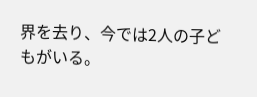界を去り、今では2人の子どもがいる。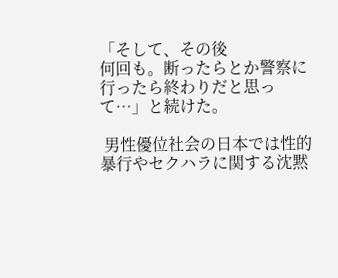「そして、その後
何回も。断ったらとか警察に行ったら終わりだと思って…」と続けた。

 男性優位社会の日本では性的暴行やセクハラに関する沈黙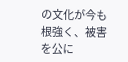の文化が今も根強く、被害を公に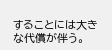することには大きな代償が伴う。